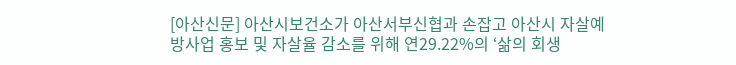[아산신문] 아산시보건소가 아산서부신협과 손잡고 아산시 자살예방사업 홍보 및 자살율 감소를 위해 연29.22%의 ‘삶의 회생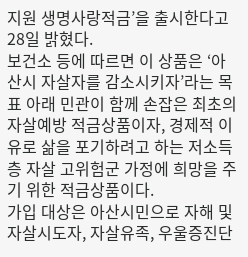지원 생명사랑적금’을 출시한다고 28일 밝혔다.
보건소 등에 따르면 이 상품은 ‘아산시 자살자를 감소시키자’라는 목표 아래 민관이 함께 손잡은 최초의 자살예방 적금상품이자, 경제적 이유로 삶을 포기하려고 하는 저소득층 자살 고위험군 가정에 희망을 주기 위한 적금상품이다.
가입 대상은 아산시민으로 자해 및 자살시도자, 자살유족, 우울증진단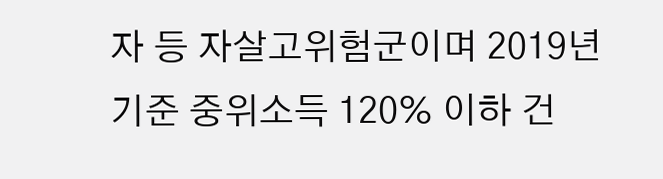자 등 자살고위험군이며 2019년 기준 중위소득 120% 이하 건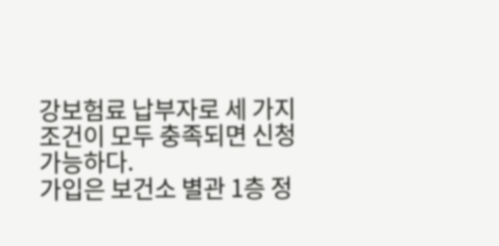강보험료 납부자로 세 가지 조건이 모두 충족되면 신청 가능하다.
가입은 보건소 별관 1층 정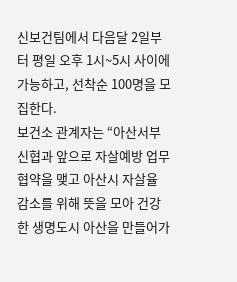신보건팀에서 다음달 2일부터 평일 오후 1시~5시 사이에 가능하고, 선착순 100명을 모집한다.
보건소 관계자는 “아산서부신협과 앞으로 자살예방 업무협약을 맺고 아산시 자살율 감소를 위해 뜻을 모아 건강한 생명도시 아산을 만들어가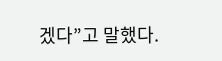겠다”고 말했다.